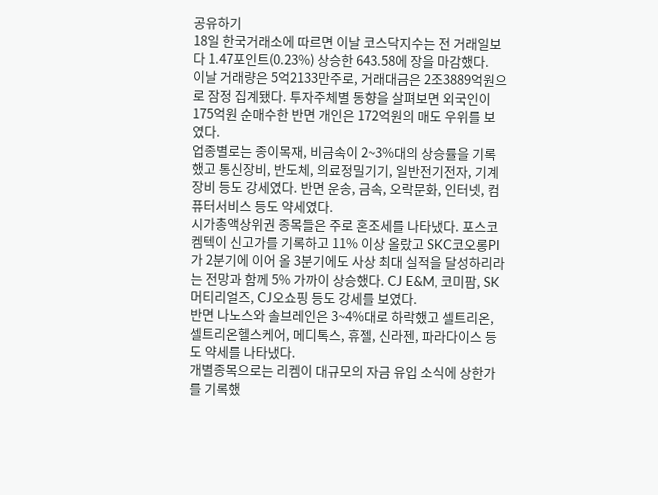공유하기
18일 한국거래소에 따르면 이날 코스닥지수는 전 거래일보다 1.47포인트(0.23%) 상승한 643.58에 장을 마감했다.
이날 거래량은 5억2133만주로, 거래대금은 2조3889억원으로 잠정 집계됐다. 투자주체별 동향을 살펴보면 외국인이 175억원 순매수한 반면 개인은 172억원의 매도 우위를 보였다.
업종별로는 종이목재, 비금속이 2~3%대의 상승률을 기록했고 통신장비, 반도체, 의료정밀기기, 일반전기전자, 기계장비 등도 강세였다. 반면 운송, 금속, 오락문화, 인터넷, 컴퓨터서비스 등도 약세였다.
시가총액상위권 종목들은 주로 혼조세를 나타냈다. 포스코켐텍이 신고가를 기록하고 11% 이상 올랐고 SKC코오롱PI가 2분기에 이어 올 3분기에도 사상 최대 실적을 달성하리라는 전망과 함께 5% 가까이 상승했다. CJ E&M, 코미팜, SK머티리얼즈, CJ오쇼핑 등도 강세를 보였다.
반면 나노스와 솔브레인은 3~4%대로 하락했고 셀트리온, 셀트리온헬스케어, 메디톡스, 휴젤, 신라젠, 파라다이스 등도 약세를 나타냈다.
개별종목으로는 리켐이 대규모의 자금 유입 소식에 상한가를 기록했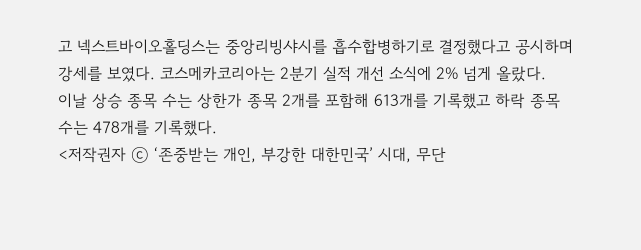고 넥스트바이오홀딩스는 중앙리빙샤시를 흡수합병하기로 결정했다고 공시하며 강세를 보였다. 코스메카코리아는 2분기 실적 개선 소식에 2% 넘게 올랐다.
이날 상승 종목 수는 상한가 종목 2개를 포함해 613개를 기록했고 하락 종목 수는 478개를 기록했다.
<저작권자 ⓒ ‘존중받는 개인, 부강한 대한민국’ 시대, 무단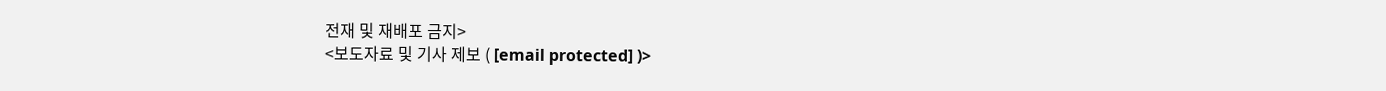전재 및 재배포 금지>
<보도자료 및 기사 제보 ( [email protected] )>